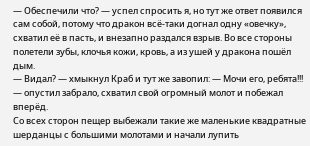— Обеспечили что? — успел спросить я, но тут же ответ появился сам собой, потому что дракон всё-таки догнал одну «овечку», схватил её в пасть, и внезапно раздался взрыв. Во все стороны полетели зубы, клочья кожи, кровь, а из ушей у дракона пошёл дым.
— Видал? — хмыкнул Краб и тут же завопил: — Мочи его, ребята!!! — опустил забрало, схватил свой огромный молот и побежал вперёд.
Со всех сторон пещер выбежали такие же маленькие квадратные шерданцы с большими молотами и начали лупить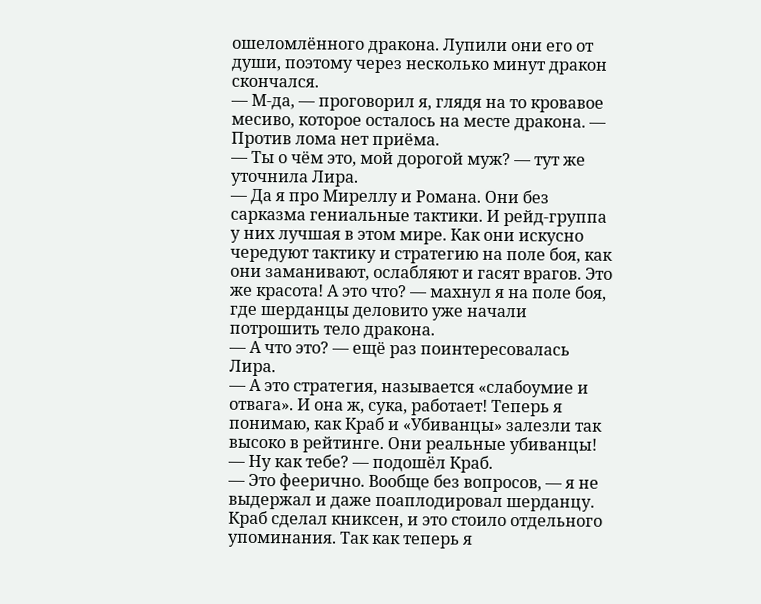ошеломлённого дракона. Лупили они его от души, поэтому через несколько минут дракон скончался.
— М-да, — проговорил я, глядя на то кровавое месиво, которое осталось на месте дракона. — Против лома нет приёма.
— Ты о чём это, мой дорогой муж? — тут же уточнила Лира.
— Да я про Миреллу и Романа. Они без сарказма гениальные тактики. И рейд-группа у них лучшая в этом мире. Как они искусно чередуют тактику и стратегию на поле боя, как они заманивают, ослабляют и гасят врагов. Это же красота! А это что? — махнул я на поле боя, где шерданцы деловито уже начали потрошить тело дракона.
— А что это? — ещё раз поинтересовалась Лира.
— А это стратегия, называется «слабоумие и отвага». И она ж, сука, работает! Теперь я понимаю, как Краб и «Убиванцы» залезли так высоко в рейтинге. Они реальные убиванцы!
— Ну как тебе? — подошёл Краб.
— Это феерично. Вообще без вопросов, — я не выдержал и даже поаплодировал шерданцу.
Краб сделал книксен, и это стоило отдельного упоминания. Так как теперь я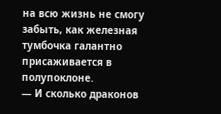на всю жизнь не смогу забыть, как железная тумбочка галантно присаживается в полупоклоне.
— И сколько драконов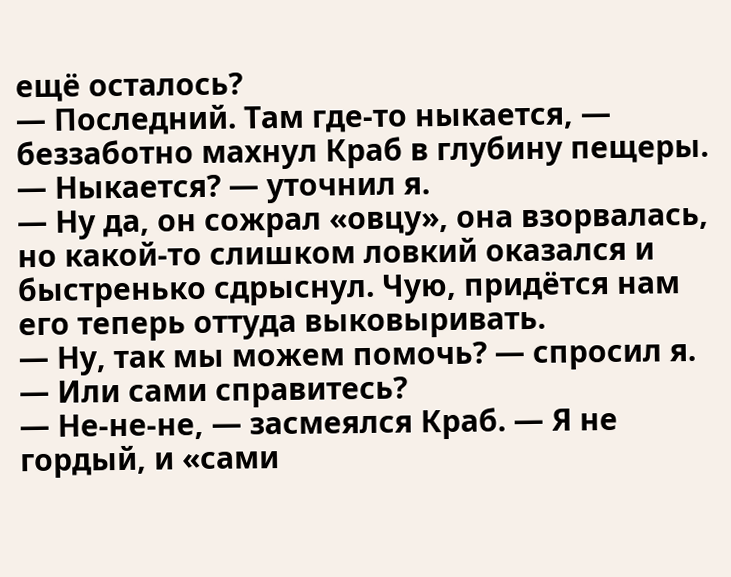ещё осталось?
— Последний. Там где-то ныкается, — беззаботно махнул Краб в глубину пещеры.
— Ныкается? — уточнил я.
— Ну да, он сожрал «овцу», она взорвалась, но какой-то слишком ловкий оказался и быстренько сдрыснул. Чую, придётся нам его теперь оттуда выковыривать.
— Ну, так мы можем помочь? — спросил я. — Или сами справитесь?
— Не-не-не, — засмеялся Краб. — Я не гордый, и «сами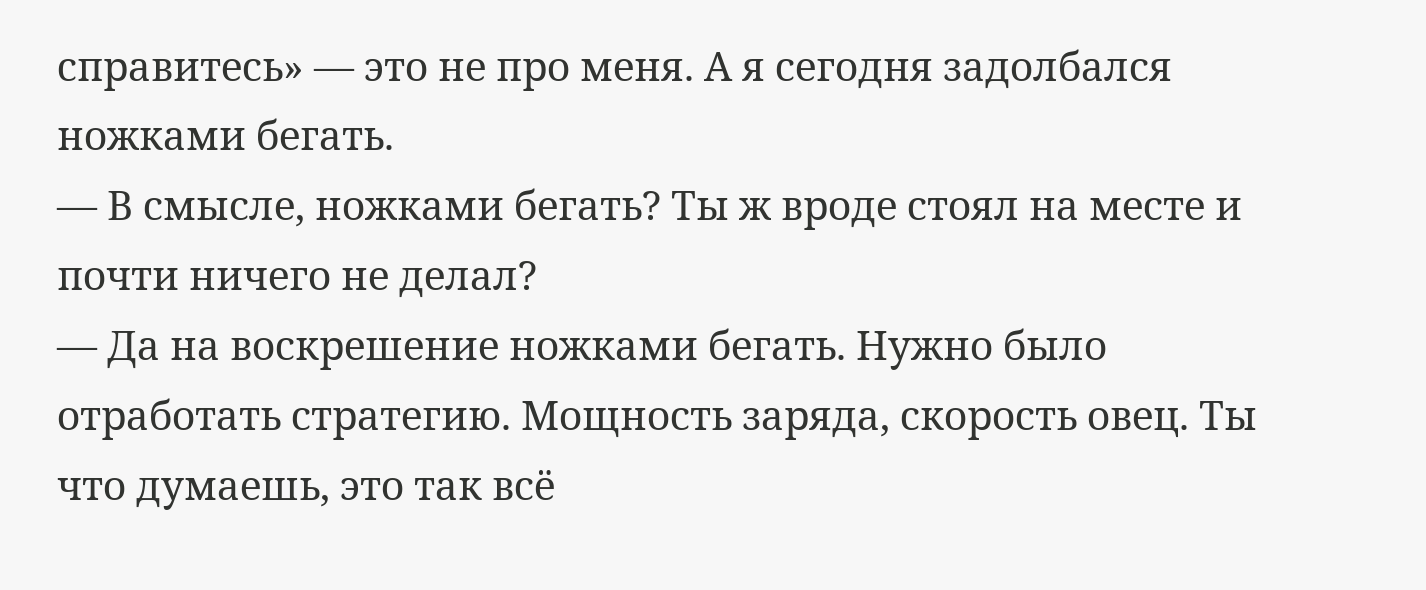справитесь» — это не про меня. А я сегодня задолбался ножками бегать.
— В смысле, ножками бегать? Ты ж вроде стоял на месте и почти ничего не делал?
— Да на воскрешение ножками бегать. Нужно было отработать стратегию. Мощность заряда, скорость овец. Ты что думаешь, это так всё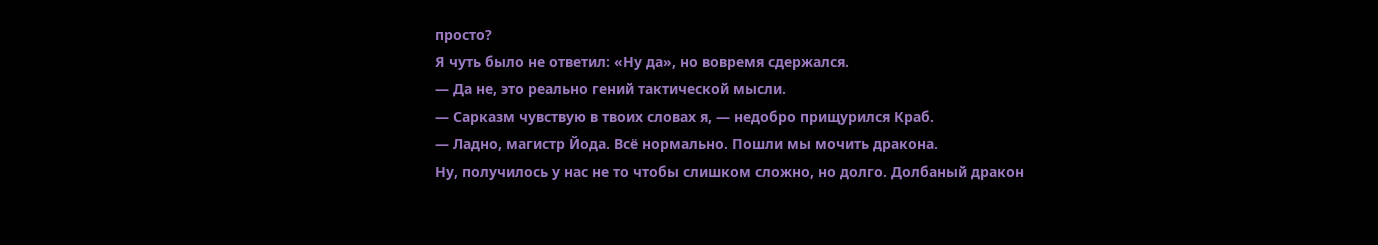просто?
Я чуть было не ответил: «Ну да», но вовремя сдержался.
— Да не, это реально гений тактической мысли.
— Сарказм чувствую в твоих словах я, — недобро прищурился Краб.
— Ладно, магистр Йода. Всё нормально. Пошли мы мочить дракона.
Ну, получилось у нас не то чтобы слишком сложно, но долго. Долбаный дракон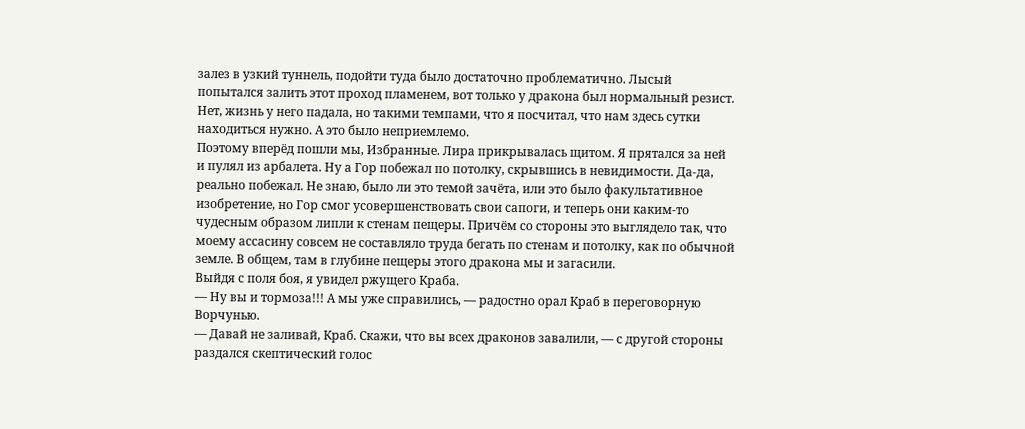залез в узкий туннель, подойти туда было достаточно проблематично. Лысый попытался залить этот проход пламенем, вот только у дракона был нормальный резист. Нет, жизнь у него падала, но такими темпами, что я посчитал, что нам здесь сутки находиться нужно. А это было неприемлемо.
Поэтому вперёд пошли мы, Избранные. Лира прикрывалась щитом. Я прятался за ней и пулял из арбалета. Ну а Гор побежал по потолку, скрывшись в невидимости. Да-да, реально побежал. Не знаю, было ли это темой зачёта, или это было факультативное изобретение, но Гор смог усовершенствовать свои сапоги, и теперь они каким-то чудесным образом липли к стенам пещеры. Причём со стороны это выглядело так, что моему ассасину совсем не составляло труда бегать по стенам и потолку, как по обычной земле. В общем, там в глубине пещеры этого дракона мы и загасили.
Выйдя с поля боя, я увидел ржущего Краба.
— Ну вы и тормоза!!! А мы уже справились, — радостно орал Краб в переговорную Ворчунью.
— Давай не заливай, Краб. Скажи, что вы всех драконов завалили, — с другой стороны раздался скептический голос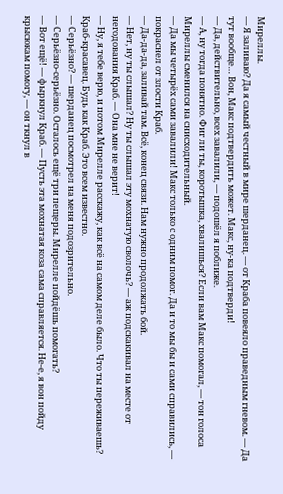Миреллы.
— Я заливаю? Да я самый честный в мире шерданец. — от Краба повеяло праведным гневом. — Да тут вообще… Вон, Макс подтвердить может. Макс, ну-ка подтверди!
— Да, действительно, всех завалили, — подошёл я поближе.
— А, ну тогда понятно. Фиг ли ты, коротышка, хвалишься? Если вам Макс помогал, — тон голоса Миреллы сменился на снисходительный.
— Да мы четырёх сами завалили! Макс только с одним помог. Да и то мы бы и сами справились, — покраснел от злости Краб.
— Да-да-да, заливай там. Всё, конец связи. Нам нужно продолжать бой.
— Нет, ну ты слышал? Ну ты слышал эту мохнатую сволочь? — аж подскакивал на месте от негодования Краб. — Она мне не верит!
— Ну, я тебе верю, и потом Мирелле расскажу, как всё на самом деле было. Что ты переживаешь? Краб-красавец. Будь как Краб. Это всем известно.
— Серьёзно? — шерданец посмотрел на меня подозрительно.
— Серьёзно-серьёзно. Осталось ещё три пещеры. Мирелле пойдёшь помогать?
— Вот ещё! — фыркнул Краб. — Пусть эта мохнатая коза сама справляется. Не-е, я вон пойду крысюкам помогу, — он ткнул в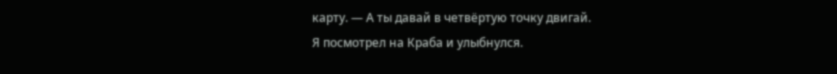карту. — А ты давай в четвёртую точку двигай.
Я посмотрел на Краба и улыбнулся.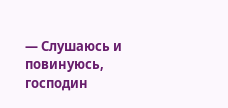— Слушаюсь и повинуюсь, господин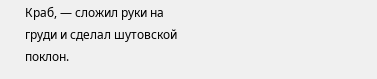Краб, — сложил руки на груди и сделал шутовской поклон.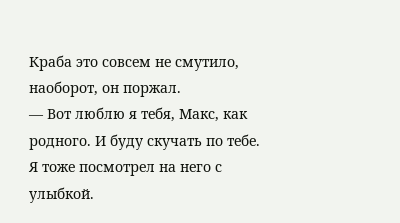Краба это совсем не смутило, наоборот, он поржал.
— Вот люблю я тебя, Макс, как родного. И буду скучать по тебе.
Я тоже посмотрел на него с улыбкой.